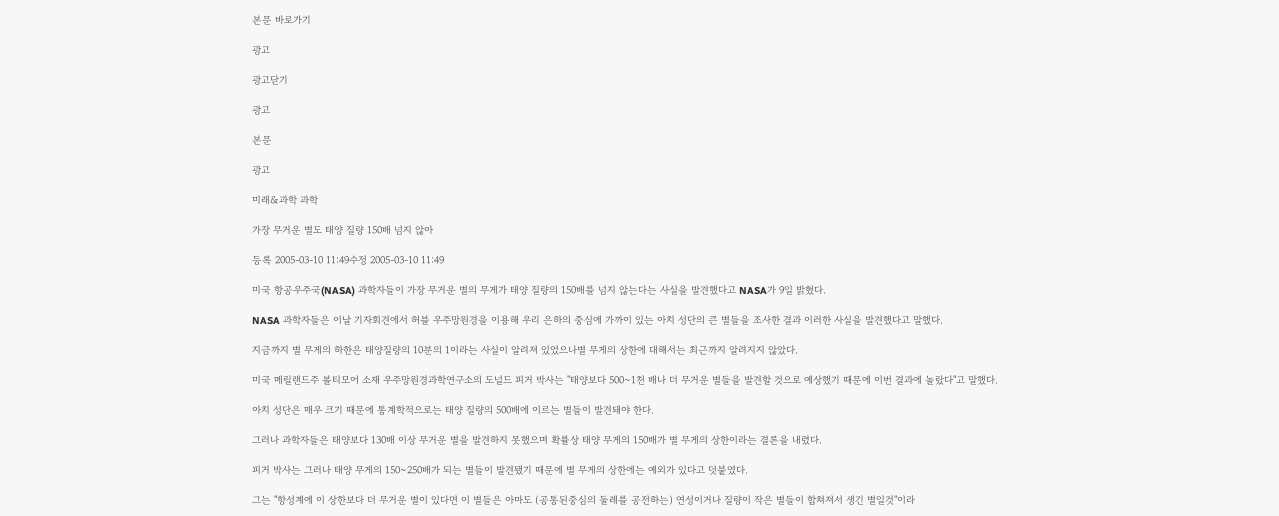본문 바로가기

광고

광고닫기

광고

본문

광고

미래&과학 과학

가장 무거운 별도 태양 질량 150배 넘지 않아

등록 2005-03-10 11:49수정 2005-03-10 11:49

미국 항공우주국(NASA) 과학자들이 가장 무거운 별의 무게가 태양 질량의 150배를 넘지 않는다는 사실을 발견했다고 NASA가 9일 밝혔다.

NASA 과학자들은 이날 기자회견에서 허블 우주망원경을 이용해 우리 은하의 중심에 가까이 있는 아치 성단의 큰 별들을 조사한 결과 이러한 사실을 발견했다고 말했다.

지금까지 별 무게의 하한은 태양질량의 10분의 1이라는 사실이 알려져 있었으나별 무게의 상한에 대해서는 최근까지 알려지지 않았다.

미국 메릴랜드주 볼티모어 소재 우주망원경과학연구소의 도널드 피거 박사는 "태양보다 500~1천 배나 더 무거운 별들을 발견할 것으로 예상했기 때문에 이번 결과에 놀랐다"고 말했다.

아치 성단은 매우 크기 때문에 통계학적으로는 태양 질량의 500배에 이르는 별들이 발견돼야 한다.

그러나 과학자들은 태양보다 130배 이상 무거운 별을 발견하지 못했으며 확률상 태양 무게의 150배가 별 무게의 상한이라는 결론을 내렸다.

피거 박사는 그러나 태양 무게의 150~250배가 되는 별들이 발견됐기 때문에 별 무게의 상한에는 예외가 있다고 덧붙였다.

그는 "항성계에 이 상한보다 더 무거운 별이 있다면 이 별들은 아마도 (공통된중심의 둘레를 공전하는) 연성이거나 질량이 작은 별들이 합쳐져서 생긴 별일것"이라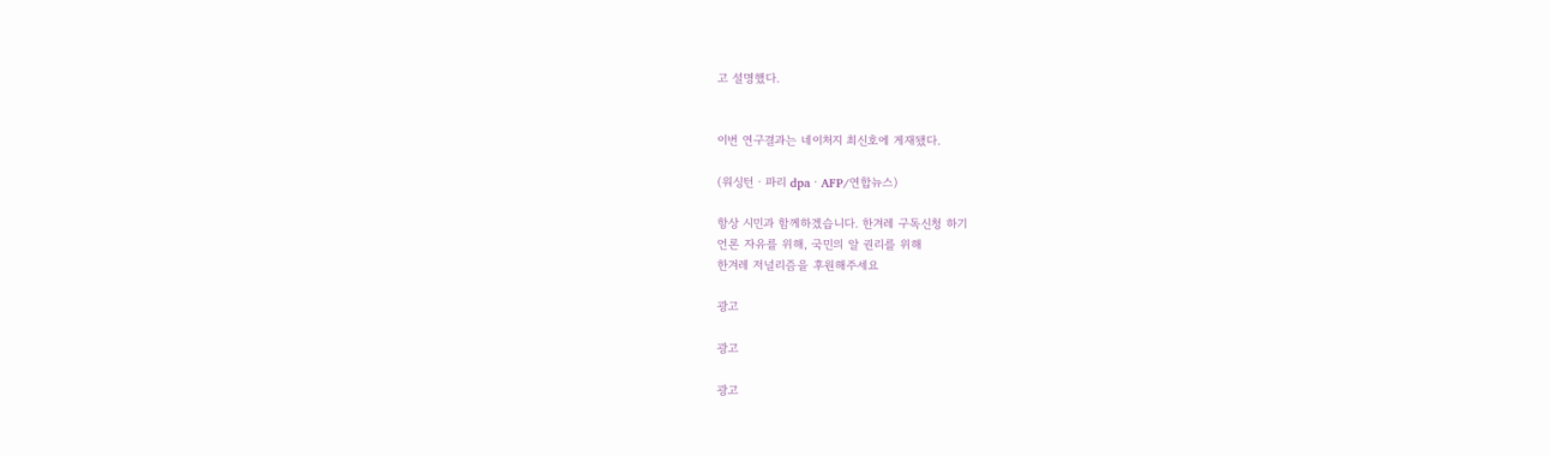고 설명했다.


이번 연구결과는 네이처지 최신호에 게재됐다.

(워싱턴ㆍ파리 dpaㆍAFP/연합뉴스)

항상 시민과 함께하겠습니다. 한겨레 구독신청 하기
언론 자유를 위해, 국민의 알 권리를 위해
한겨레 저널리즘을 후원해주세요

광고

광고

광고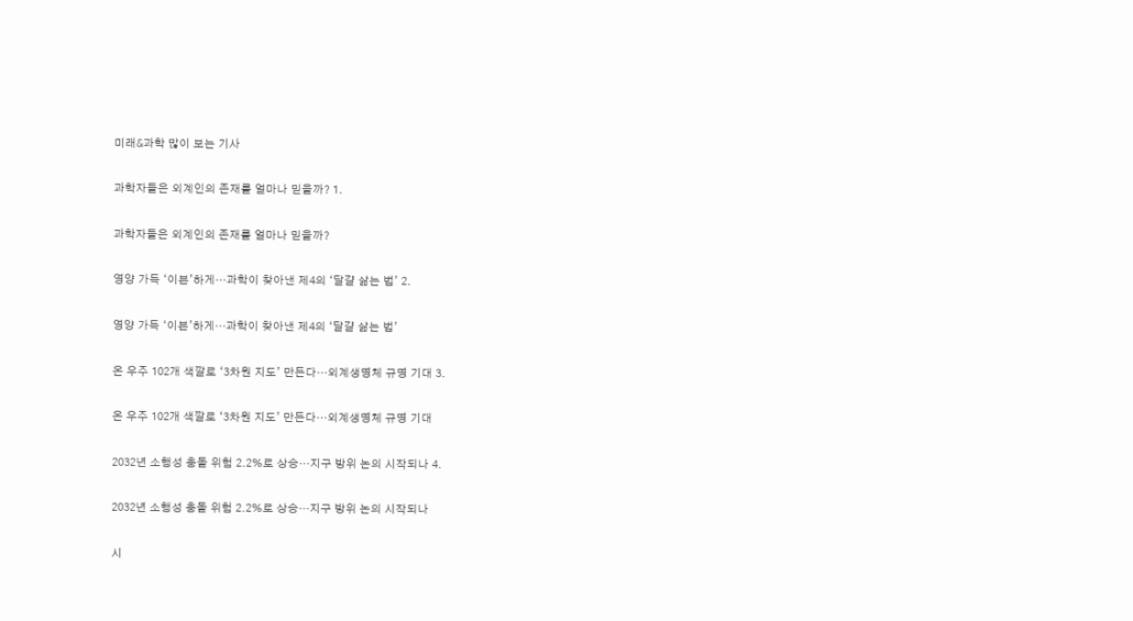미래&과학 많이 보는 기사

과학자들은 외계인의 존재를 얼마나 믿을까? 1.

과학자들은 외계인의 존재를 얼마나 믿을까?

영양 가득 ‘이븐’하게…과학이 찾아낸 제4의 ‘달걀 삶는 법’ 2.

영양 가득 ‘이븐’하게…과학이 찾아낸 제4의 ‘달걀 삶는 법’

온 우주 102개 색깔로 ‘3차원 지도’ 만든다…외계생명체 규명 기대 3.

온 우주 102개 색깔로 ‘3차원 지도’ 만든다…외계생명체 규명 기대

2032년 소행성 충돌 위험 2.2%로 상승…지구 방위 논의 시작되나 4.

2032년 소행성 충돌 위험 2.2%로 상승…지구 방위 논의 시작되나

시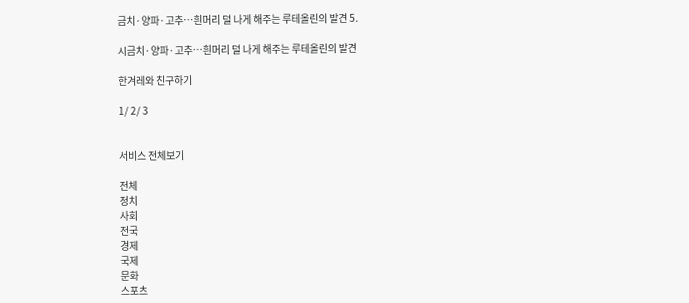금치·양파·고추…흰머리 덜 나게 해주는 루테올린의 발견 5.

시금치·양파·고추…흰머리 덜 나게 해주는 루테올린의 발견

한겨레와 친구하기

1/ 2/ 3


서비스 전체보기

전체
정치
사회
전국
경제
국제
문화
스포츠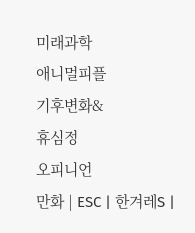미래과학
애니멀피플
기후변화&
휴심정
오피니언
만화 | ESC | 한겨레S |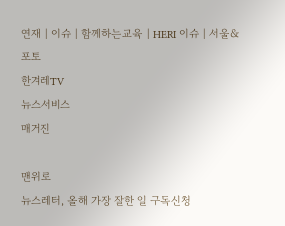연재 | 이슈 | 함께하는교육 | HERI 이슈 | 서울&
포토
한겨레TV
뉴스서비스
매거진

맨위로
뉴스레터, 올해 가장 잘한 일 구독신청